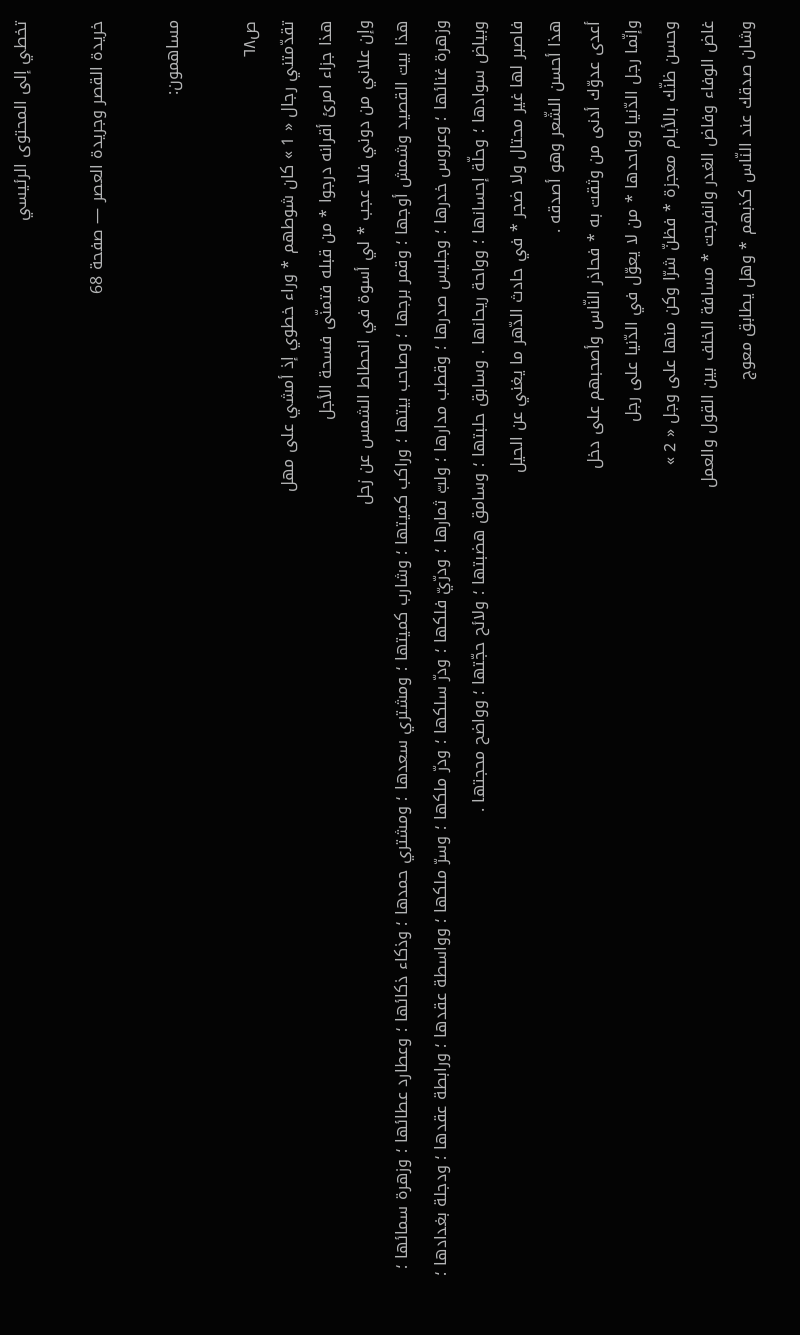تخطي إلى المحتوى الرئيسي

خريدة القصر وجريدة العصر — صفحة 68

مساهمون:

ص٦٨
تقدّمتني رجال « 1 » كان شوطهم * وراء خطوي إذ أمشي على مهل
هذا جزاء امرئ أقرانه درجوا * من قبله فتمنّى فسحة الأجل
وإن علاني من دوني فلا عجب * لي أسوة في انحطاط الشمس عن زحل
هذا بيت القصيد وشمش أوجها ؛ وقمر برجها ؛ وصاحب بيتها ؛ وراكب كميتها ؛ وشارب كميتها ؛ ومشتري سعدها ؛ ومشتري حمدها ؛ وذكاء ذكائها ؛ وعطارد عطائها ؛ وزهرة سمائها ؛ وزهرة غنائها ؛ وعروس خدرها ؛ وجليس صدرها ؛ وقطب مدارها ؛ ولبّ ثمارها ؛ ودرّيّ فلكها ؛ ودرّ سلكها ؛ ودرّ ملكها ؛ وسرّ ملكها ؛ وواسطة عقدها ؛ ورابطة عقدها ؛ ودجلة بغدادها ؛ وبياض سوادها ؛ وحلّة إحسانها ؛ وواحة ريحانها . وسابق حلبتها ؛ وسامق هضبتها ؛ ولائح حجّتها ؛ وواضح محجتها .
فاصبر لها غير محتال ولا ضجر * في حادث الدّهر ما يغني عن الحيل
هذا أحسن الشّعر وهو أصدقه .
أعدى عدوّك أدنى من وثقت به * فحاذر النّاس وأصحبهم على دخل
وإنّما رجل الدّنيا وواحدها * من لا يعوّل في الدّنيا على رجل
وحسن ظنّك بالأيام معجزة * فظنّ شرّا وكن منها على وجل « 2 »
غاض الوفاء وفاض الغدر وانفرجت * مسافة الخلف بين القول والعمل
وشان صدقك عند النّاس كذبهم * وهل يطابق معوج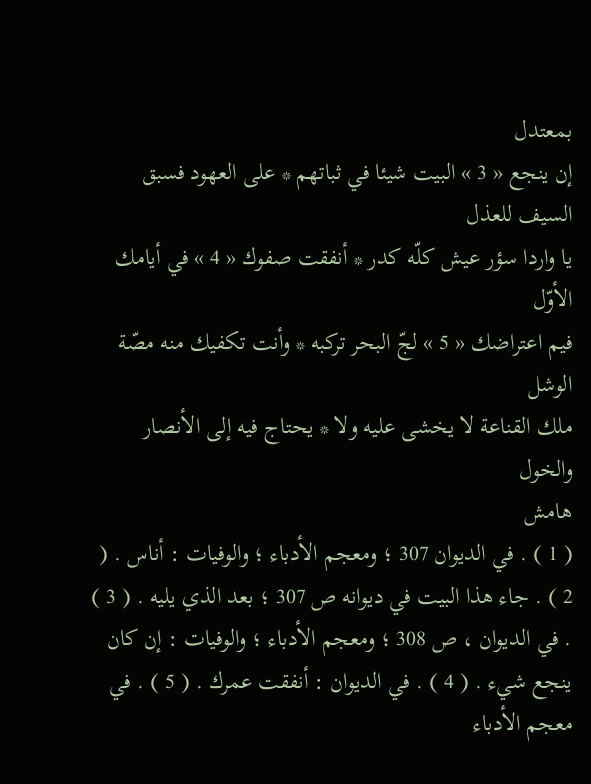بمعتدل
إن ينجع « 3 » البيت شيئا في ثباتهم * على العهود فسبق السيف للعذل
يا واردا سؤر عيش كلّه كدر * أنفقت صفوك « 4 » في أيامك الأوّل
فيم اعتراضك « 5 » لجّ البحر تركبه * وأنت تكفيك منه مصّة الوشل
ملك القناعة لا يخشى عليه ولا * يحتاج فيه إلى الأنصار والخول
هامش
( 1 ) . في الديوان 307 ؛ ومعجم الأدباء ؛ والوفيات : أناس . ( 2 ) . جاء هذا البيت في ديوانه ص 307 ؛ بعد الذي يليه . ( 3 ) . في الديوان ، ص 308 ؛ ومعجم الأدباء ؛ والوفيات : إن كان ينجع شيء . ( 4 ) . في الديوان : أنفقت عمرك . ( 5 ) . في معجم الأدباء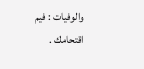والوفيات : فيم اقتحامك .